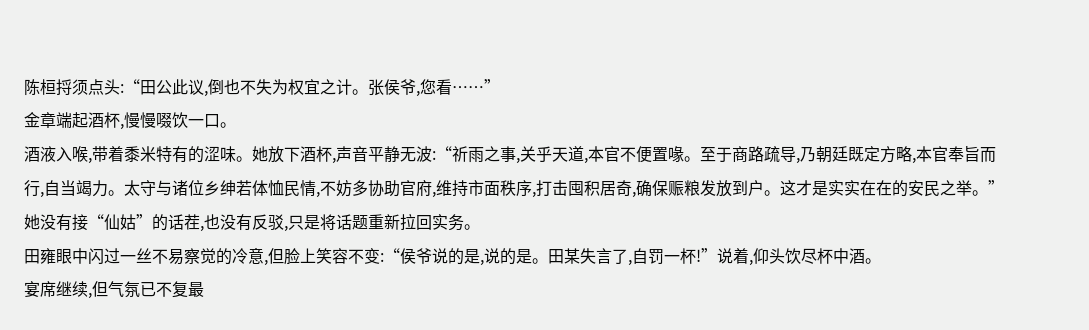陈桓捋须点头:“田公此议,倒也不失为权宜之计。张侯爷,您看……”
金章端起酒杯,慢慢啜饮一口。
酒液入喉,带着黍米特有的涩味。她放下酒杯,声音平静无波:“祈雨之事,关乎天道,本官不便置喙。至于商路疏导,乃朝廷既定方略,本官奉旨而行,自当竭力。太守与诸位乡绅若体恤民情,不妨多协助官府,维持市面秩序,打击囤积居奇,确保赈粮发放到户。这才是实实在在的安民之举。”
她没有接“仙姑”的话茬,也没有反驳,只是将话题重新拉回实务。
田雍眼中闪过一丝不易察觉的冷意,但脸上笑容不变:“侯爷说的是,说的是。田某失言了,自罚一杯!”说着,仰头饮尽杯中酒。
宴席继续,但气氛已不复最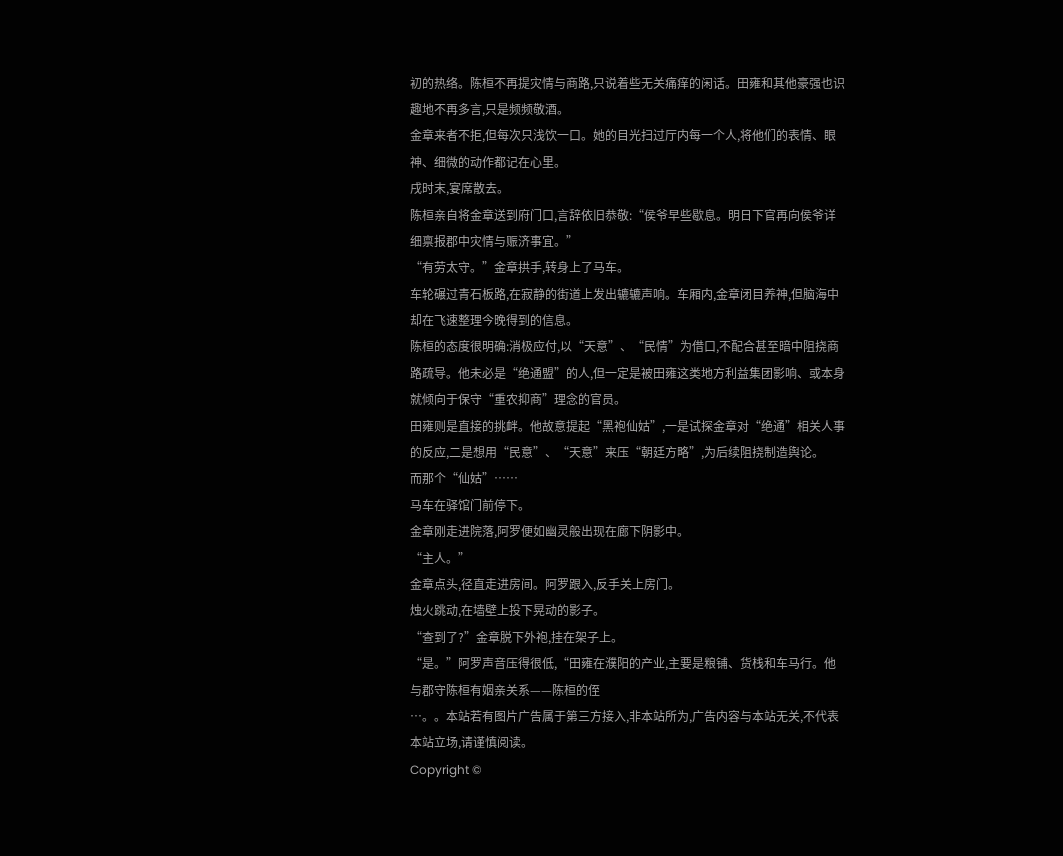初的热络。陈桓不再提灾情与商路,只说着些无关痛痒的闲话。田雍和其他豪强也识趣地不再多言,只是频频敬酒。
金章来者不拒,但每次只浅饮一口。她的目光扫过厅内每一个人,将他们的表情、眼神、细微的动作都记在心里。
戌时末,宴席散去。
陈桓亲自将金章送到府门口,言辞依旧恭敬:“侯爷早些歇息。明日下官再向侯爷详细禀报郡中灾情与赈济事宜。”
“有劳太守。”金章拱手,转身上了马车。
车轮碾过青石板路,在寂静的街道上发出辘辘声响。车厢内,金章闭目养神,但脑海中却在飞速整理今晚得到的信息。
陈桓的态度很明确:消极应付,以“天意”、“民情”为借口,不配合甚至暗中阻挠商路疏导。他未必是“绝通盟”的人,但一定是被田雍这类地方利益集团影响、或本身就倾向于保守“重农抑商”理念的官员。
田雍则是直接的挑衅。他故意提起“黑袍仙姑”,一是试探金章对“绝通”相关人事的反应,二是想用“民意”、“天意”来压“朝廷方略”,为后续阻挠制造舆论。
而那个“仙姑”……
马车在驿馆门前停下。
金章刚走进院落,阿罗便如幽灵般出现在廊下阴影中。
“主人。”
金章点头,径直走进房间。阿罗跟入,反手关上房门。
烛火跳动,在墙壁上投下晃动的影子。
“查到了?”金章脱下外袍,挂在架子上。
“是。”阿罗声音压得很低,“田雍在濮阳的产业,主要是粮铺、货栈和车马行。他与郡守陈桓有姻亲关系——陈桓的侄
…。。本站若有图片广告属于第三方接入,非本站所为,广告内容与本站无关,不代表本站立场,请谨慎阅读。
Copyright ©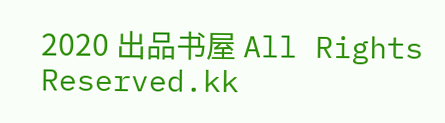2020 出品书屋 All Rights Reserved.kk